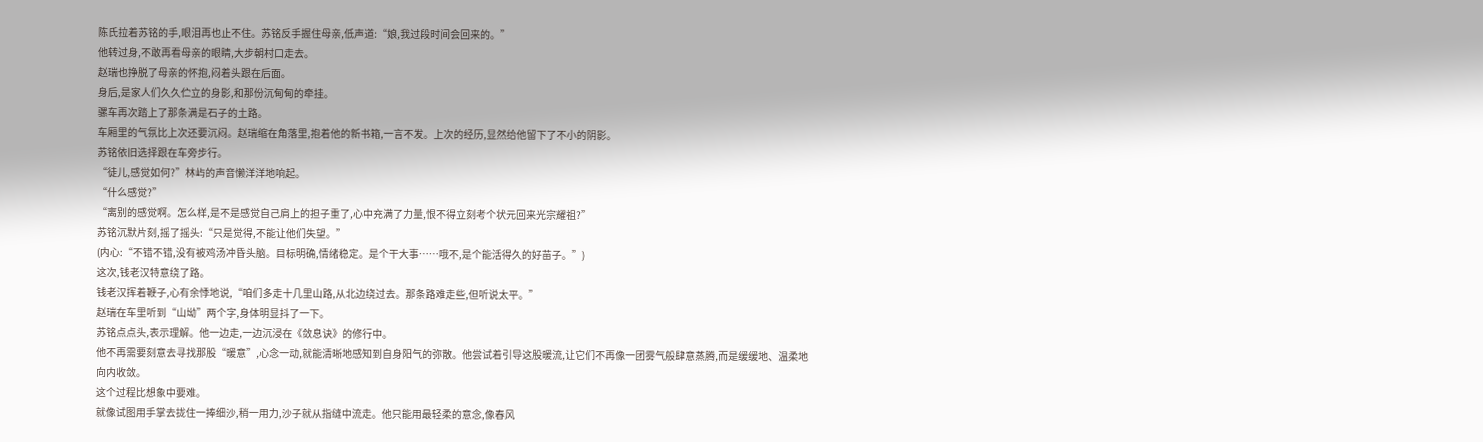陈氏拉着苏铭的手,眼泪再也止不住。苏铭反手握住母亲,低声道:“娘,我过段时间会回来的。”
他转过身,不敢再看母亲的眼睛,大步朝村口走去。
赵瑞也挣脱了母亲的怀抱,闷着头跟在后面。
身后,是家人们久久伫立的身影,和那份沉甸甸的牵挂。
骡车再次踏上了那条满是石子的土路。
车厢里的气氛比上次还要沉闷。赵瑞缩在角落里,抱着他的新书箱,一言不发。上次的经历,显然给他留下了不小的阴影。
苏铭依旧选择跟在车旁步行。
“徒儿,感觉如何?”林屿的声音懒洋洋地响起。
“什么感觉?”
“离别的感觉啊。怎么样,是不是感觉自己肩上的担子重了,心中充满了力量,恨不得立刻考个状元回来光宗耀祖?”
苏铭沉默片刻,摇了摇头:“只是觉得,不能让他们失望。”
(内心:“不错不错,没有被鸡汤冲昏头脑。目标明确,情绪稳定。是个干大事……哦不,是个能活得久的好苗子。”)
这次,钱老汉特意绕了路。
钱老汉挥着鞭子,心有余悸地说,“咱们多走十几里山路,从北边绕过去。那条路难走些,但听说太平。”
赵瑞在车里听到“山坳”两个字,身体明显抖了一下。
苏铭点点头,表示理解。他一边走,一边沉浸在《敛息诀》的修行中。
他不再需要刻意去寻找那股“暖意”,心念一动,就能清晰地感知到自身阳气的弥散。他尝试着引导这股暖流,让它们不再像一团雾气般肆意蒸腾,而是缓缓地、温柔地向内收敛。
这个过程比想象中要难。
就像试图用手掌去拢住一捧细沙,稍一用力,沙子就从指缝中流走。他只能用最轻柔的意念,像春风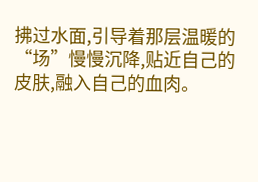拂过水面,引导着那层温暖的“场”慢慢沉降,贴近自己的皮肤,融入自己的血肉。